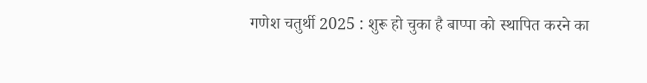गणेश चतुर्थी 2025 : शुरू हो चुका है बाप्पा को स्थापित करने का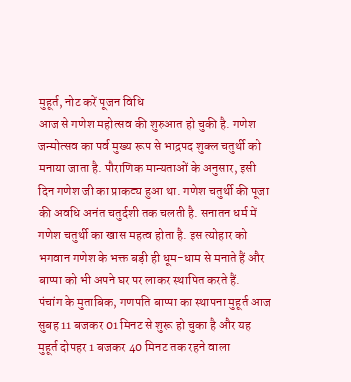मुहूर्त, नोट करें पूजन विधि
आज से गणेश महोत्सव की शुरुआत हो चुकी है. गणेश जन्मोत्सव का पर्व मुख्य रूप से भाद्रपद शुक्ल चतुर्थी को मनाया जाता है. पौराणिक मान्यताओं के अनुसार, इसी दिन गणेश जी का प्राकट्य हुआ था. गणेश चतुर्थी की पूजा की अवधि अनंत चतुर्दशी तक चलती है. सनातन धर्म में गणेश चतुर्थी का खास महत्व होता है. इस त्योहार को भगवान गणेश के भक्त बड़ी ही धूम-धाम से मनाते हैं और बाप्पा को भी अपने घर पर लाकर स्थापित करते हैं.
पंचांग के मुताबिक, गणपति बाप्पा का स्थापना मुहूर्त आज सुबह 11 बजकर 01 मिनट से शुरू हो चुका है और यह मुहूर्त दोपहर 1 बजकर 40 मिनट तक रहने वाला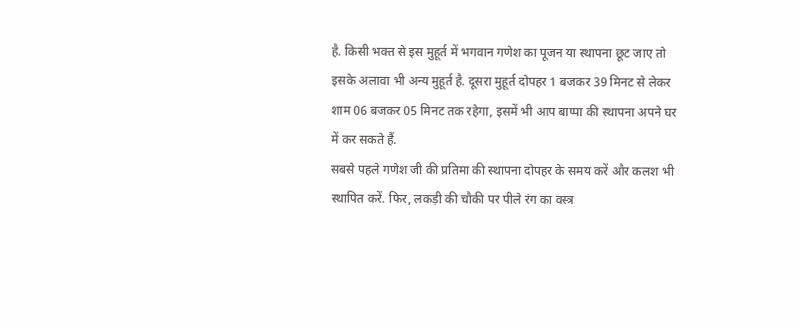है. किसी भक्त से इस मुहूर्त में भगवान गणेश का पूजन या स्थापना छूट जाए तो इसके अलावा भी अन्य मुहूर्त है. दूसरा मुहूर्त दोपहर 1 बजकर 39 मिनट से लेकर शाम 06 बजकर 05 मिनट तक रहेगा, इसमें भी आप बाप्पा की स्थापना अपने घर में कर सकते हैं.
सबसे पहले गणेश जी की प्रतिमा की स्थापना दोपहर के समय करें और कलश भी स्थापित करें. फिर, लकड़ी की चौकी पर पीले रंग का वस्त्र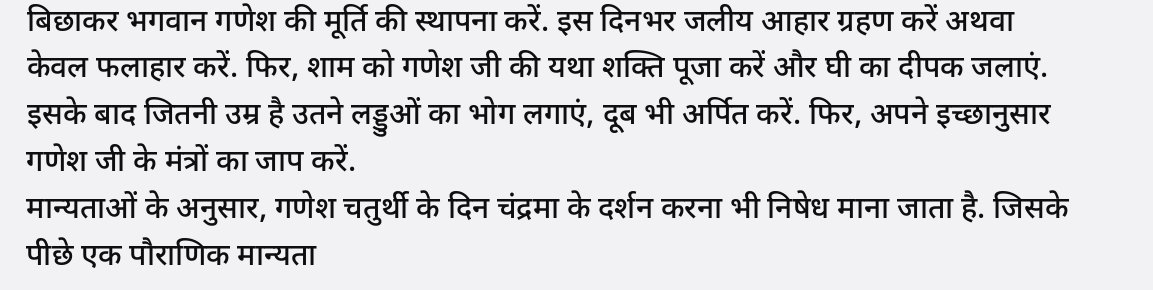बिछाकर भगवान गणेश की मूर्ति की स्थापना करें. इस दिनभर जलीय आहार ग्रहण करें अथवा केवल फलाहार करें. फिर, शाम को गणेश जी की यथा शक्ति पूजा करें और घी का दीपक जलाएं. इसके बाद जितनी उम्र है उतने लड्डुओं का भोग लगाएं, दूब भी अर्पित करें. फिर, अपने इच्छानुसार गणेश जी के मंत्रों का जाप करें.
मान्यताओं के अनुसार, गणेश चतुर्थी के दिन चंद्रमा के दर्शन करना भी निषेध माना जाता है. जिसके पीछे एक पौराणिक मान्यता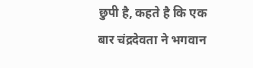छुपी है, कहते है कि एक बार चंद्रदेवता ने भगवान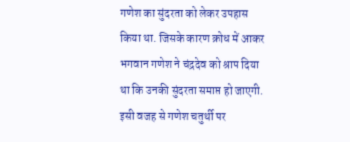गणेश का सुंदरता को लेकर उपहास किया था. जिसके कारण क्रोध में आकर भगवान गणेश ने चंद्रदेव को श्राप दिया था कि उनकी सुंदरता समाप्त हो जाएगी. इसी वजह से गणेश चतुर्थी पर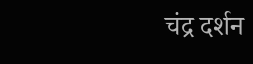चंद्र दर्शन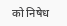को निषेध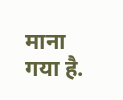माना गया है.